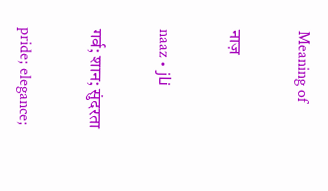Meaning of

नाज़

naaz • ناز

गर्व; शान; सुंदरता

pride; elegance;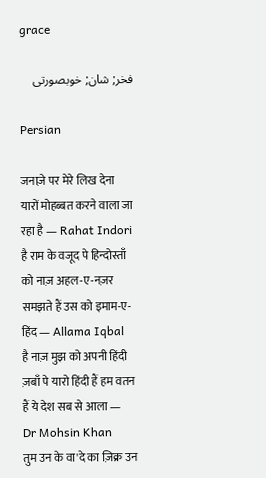grace

فخر; شان; خوبصورتی

Persian

जनाज़े पर मेरे लिख देना यारों मोहब्बत करने वाला जा रहा है — Rahat Indori
है राम के वजूद पे हिन्दोस्ताँ को नाज़ अहल-ए-नज़र समझते हैं उस को इमाम-ए-हिंद — Allama Iqbal
है नाज़ मुझ को अपनी हिंदी ज़बाँ पे यारो हिंदी हैं हम वतन हैं ये देश सब से आला — Dr Mohsin Khan
तुम उन के वा'दे का ज़िक्र उन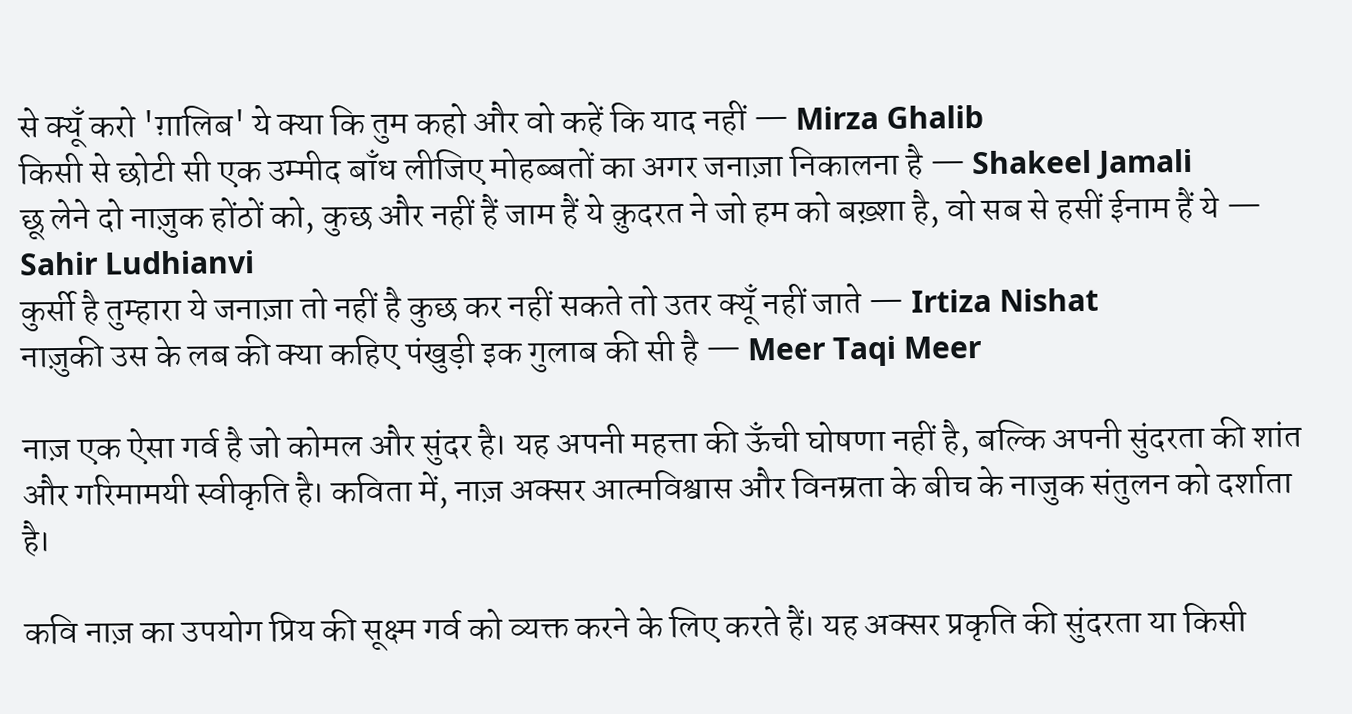से क्यूँ करो 'ग़ालिब' ये क्या कि तुम कहो और वो कहें कि याद नहीं — Mirza Ghalib
किसी से छोटी सी एक उम्मीद बाँध लीजिए मोहब्बतों का अगर जनाज़ा निकालना है — Shakeel Jamali
छू लेने दो नाज़ुक होंठों को, कुछ और नहीं हैं जाम हैं ये क़ुदरत ने जो हम को बख़्शा है, वो सब से हसीं ईनाम हैं ये — Sahir Ludhianvi
कुर्सी है तुम्हारा ये जनाज़ा तो नहीं है कुछ कर नहीं सकते तो उतर क्यूँ नहीं जाते — Irtiza Nishat
नाज़ुकी उस के लब की क्या कहिए पंखुड़ी इक गुलाब की सी है — Meer Taqi Meer

नाज़ एक ऐसा गर्व है जो कोमल और सुंदर है। यह अपनी महत्ता की ऊँची घोषणा नहीं है, बल्कि अपनी सुंदरता की शांत और गरिमामयी स्वीकृति है। कविता में, नाज़ अक्सर आत्मविश्वास और विनम्रता के बीच के नाजुक संतुलन को दर्शाता है।

कवि नाज़ का उपयोग प्रिय की सूक्ष्म गर्व को व्यक्त करने के लिए करते हैं। यह अक्सर प्रकृति की सुंदरता या किसी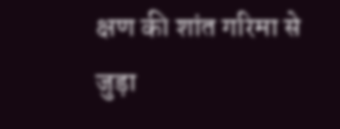क्षण की शांत गरिमा से जुड़ा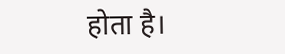होता है।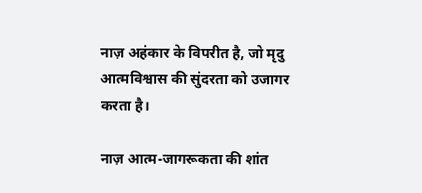नाज़ अहंकार के विपरीत है, जो मृदु आत्मविश्वास की सुंदरता को उजागर करता है।

नाज़ आत्म-जागरूकता की शांत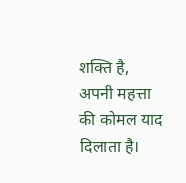शक्ति है, अपनी महत्ता की कोमल याद दिलाता है।